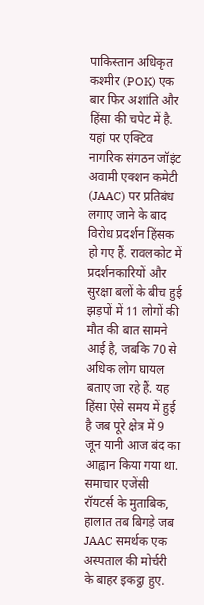पाकिस्तान अधिकृत कश्मीर (POK) एक बार फिर अशांति और हिंसा की चपेट में है. यहां पर एक्टिव नागरिक संगठन जॉइंट अवामी एक्शन कमेटी (JAAC) पर प्रतिबंध लगाए जाने के बाद विरोध प्रदर्शन हिंसक हो गए हैं. रावलकोट में प्रदर्शनकारियों और सुरक्षा बलों के बीच हुई झड़पों में 11 लोगों की मौत की बात सामने आई है, जबकि 70 से अधिक लोग घायल बताए जा रहे हैं. यह हिंसा ऐसे समय में हुई है जब पूरे क्षेत्र में 9 जून यानी आज बंद का आह्वान किया गया था.
समाचार एजेंसी रॉयटर्स के मुताबिक, हालात तब बिगड़े जब JAAC समर्थक एक अस्पताल की मोर्चरी के बाहर इकट्ठा हुए.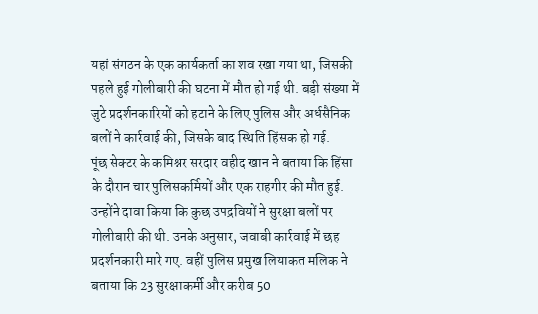यहां संगठन के एक कार्यकर्ता का शव रखा गया था, जिसकी पहले हुई गोलीबारी की घटना में मौत हो गई थी. बड़ी संख्या में जुटे प्रदर्शनकारियों को हटाने के लिए पुलिस और अर्धसैनिक बलों ने कार्रवाई की, जिसके बाद स्थिति हिंसक हो गई.
पूंछ सेक्टर के कमिश्नर सरदार वहीद खान ने बताया कि हिंसा के दौरान चार पुलिसकर्मियों और एक राहगीर की मौत हुई. उन्होंने दावा किया कि कुछ उपद्रवियों ने सुरक्षा बलों पर गोलीबारी की थी. उनके अनुसार, जवाबी कार्रवाई में छह प्रदर्शनकारी मारे गए. वहीं पुलिस प्रमुख लियाकत मलिक ने बताया कि 23 सुरक्षाकर्मी और करीब 50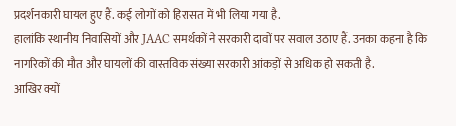प्रदर्शनकारी घायल हुए हैं. कई लोगों को हिरासत में भी लिया गया है.
हालांकि स्थानीय निवासियों और JAAC समर्थकों ने सरकारी दावों पर सवाल उठाए हैं. उनका कहना है कि नागरिकों की मौत और घायलों की वास्तविक संख्या सरकारी आंकड़ों से अधिक हो सकती है.
आखिर क्यों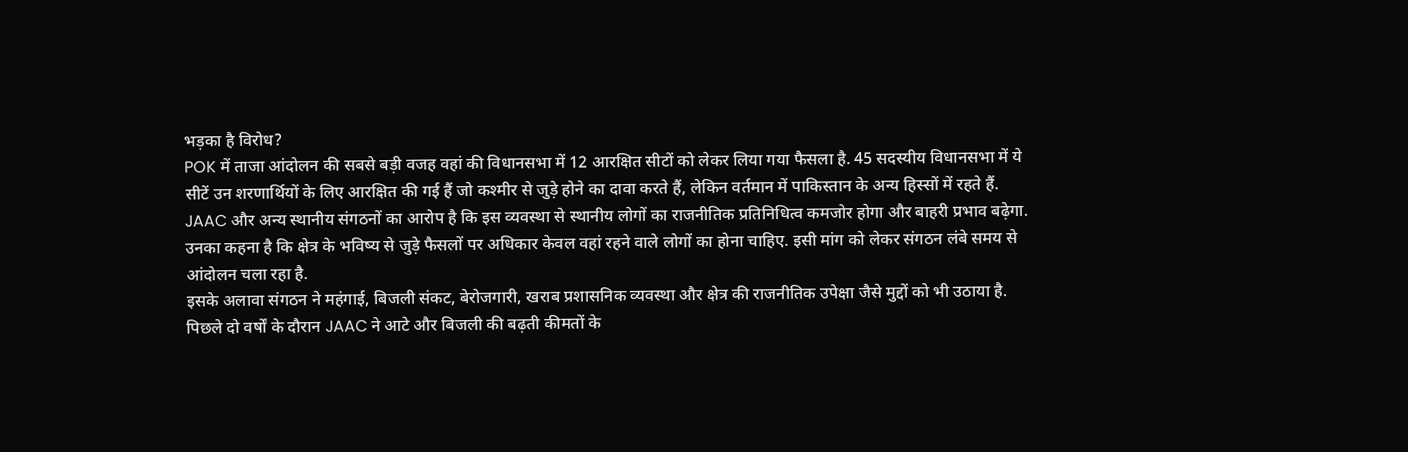भड़का है विरोध?
POK में ताजा आंदोलन की सबसे बड़ी वजह वहां की विधानसभा में 12 आरक्षित सीटों को लेकर लिया गया फैसला है. 45 सदस्यीय विधानसभा में ये सीटें उन शरणार्थियों के लिए आरक्षित की गई हैं जो कश्मीर से जुड़े होने का दावा करते हैं, लेकिन वर्तमान में पाकिस्तान के अन्य हिस्सों में रहते हैं.
JAAC और अन्य स्थानीय संगठनों का आरोप है कि इस व्यवस्था से स्थानीय लोगों का राजनीतिक प्रतिनिधित्व कमजोर होगा और बाहरी प्रभाव बढ़ेगा. उनका कहना है कि क्षेत्र के भविष्य से जुड़े फैसलों पर अधिकार केवल वहां रहने वाले लोगों का होना चाहिए. इसी मांग को लेकर संगठन लंबे समय से आंदोलन चला रहा है.
इसके अलावा संगठन ने महंगाई, बिजली संकट, बेरोजगारी, खराब प्रशासनिक व्यवस्था और क्षेत्र की राजनीतिक उपेक्षा जैसे मुद्दों को भी उठाया है. पिछले दो वर्षों के दौरान JAAC ने आटे और बिजली की बढ़ती कीमतों के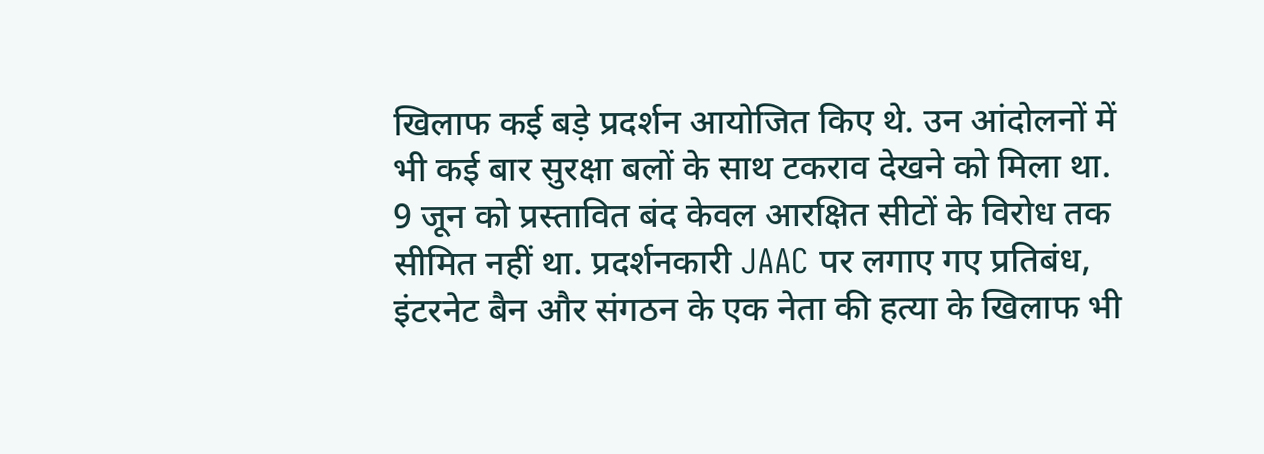खिलाफ कई बड़े प्रदर्शन आयोजित किए थे. उन आंदोलनों में भी कई बार सुरक्षा बलों के साथ टकराव देखने को मिला था.
9 जून को प्रस्तावित बंद केवल आरक्षित सीटों के विरोध तक सीमित नहीं था. प्रदर्शनकारी JAAC पर लगाए गए प्रतिबंध, इंटरनेट बैन और संगठन के एक नेता की हत्या के खिलाफ भी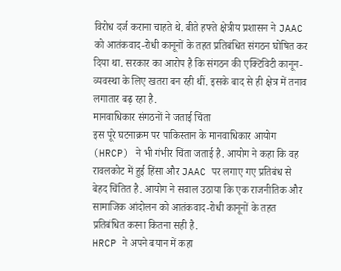विरोध दर्ज कराना चाहते थे. बीते हफ्ते क्षेत्रीय प्रशासन ने JAAC को आतंकवाद-रोधी कानूनों के तहत प्रतिबंधित संगठन घोषित कर दिया था. सरकार का आरोप है कि संगठन की एक्टिविटी कानून-व्यवस्था के लिए खतरा बन रही थीं. इसके बाद से ही क्षेत्र में तनाव लगातार बढ़ रहा है.
मानवाधिकार संगठनों ने जताई चिंता
इस पूरे घटनाक्रम पर पाकिस्तान के मानवाधिकार आयोग (HRCP) ने भी गंभीर चिंता जताई है. आयोग ने कहा कि वह रावलकोट में हुई हिंसा और JAAC पर लगाए गए प्रतिबंध से बेहद चिंतित है. आयोग ने सवाल उठाया कि एक राजनीतिक और सामाजिक आंदोलन को आतंकवाद-रोधी कानूनों के तहत प्रतिबंधित करना कितना सही है.
HRCP ने अपने बयान में कहा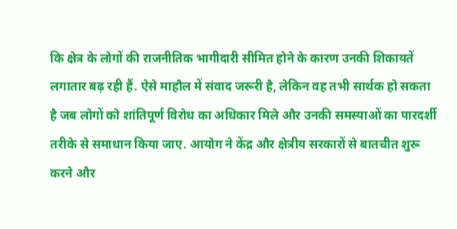कि क्षेत्र के लोगों की राजनीतिक भागीदारी सीमित होने के कारण उनकी शिकायतें लगातार बढ़ रही हैं. ऐसे माहौल में संवाद जरूरी है, लेकिन वह तभी सार्थक हो सकता है जब लोगों को शांतिपूर्ण विरोध का अधिकार मिले और उनकी समस्याओं का पारदर्शी तरीके से समाधान किया जाए. आयोग ने केंद्र और क्षेत्रीय सरकारों से बातचीत शुरू करने और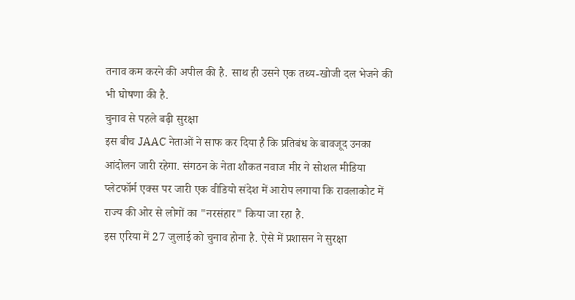तनाव कम करने की अपील की है. साथ ही उसने एक तथ्य-खोजी दल भेजने की भी घोषणा की है.
चुनाव से पहले बढ़ी सुरक्षा
इस बीच JAAC नेताओं ने साफ कर दिया है कि प्रतिबंध के बावजूद उनका आंदोलन जारी रहेगा. संगठन के नेता शौकत नवाज मीर ने सोशल मीडिया प्लेटफॉर्म एक्स पर जारी एक वीडियो संदेश में आरोप लगाया कि रावलाकोट में राज्य की ओर से लोगों का "नरसंहार" किया जा रहा है.
इस एरिया में 27 जुलाई को चुनाव होना है. ऐसे में प्रशासन ने सुरक्षा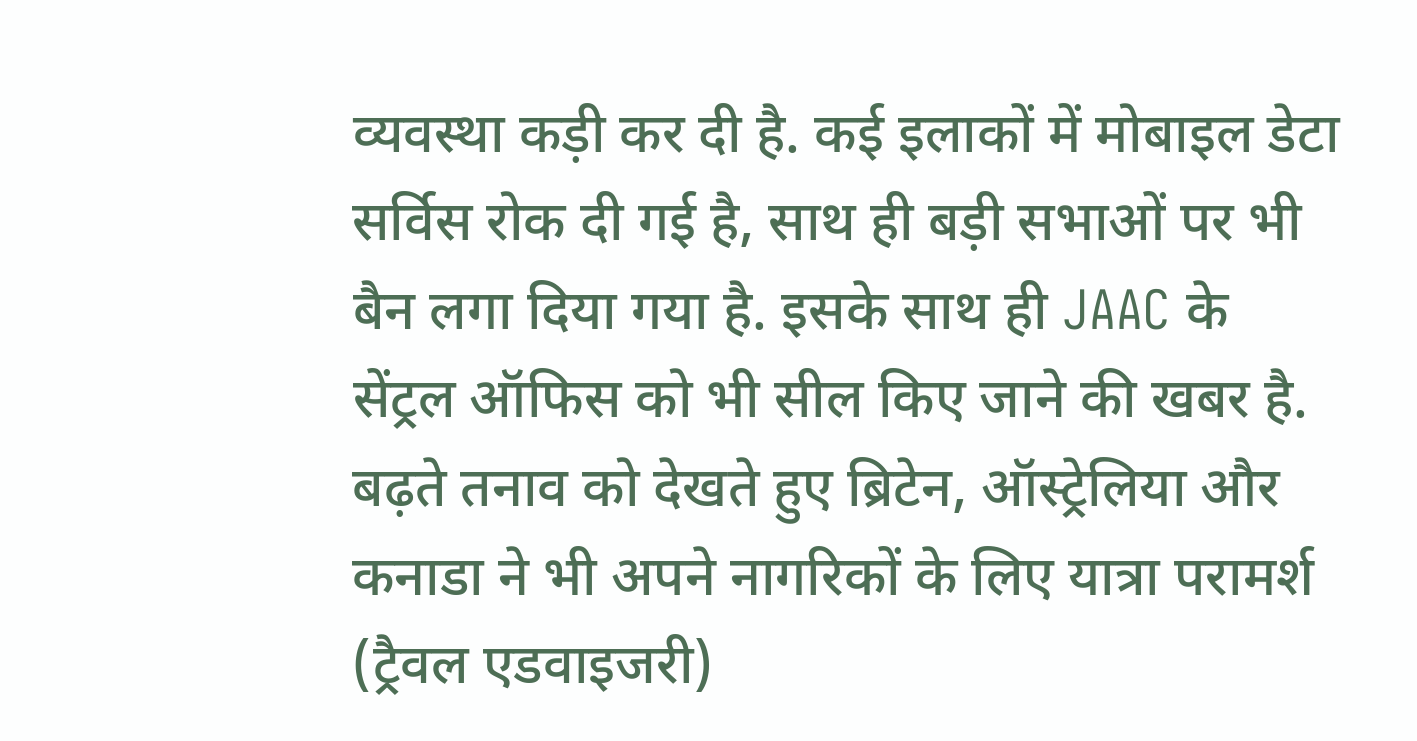व्यवस्था कड़ी कर दी है. कई इलाकों में मोबाइल डेटा सर्विस रोक दी गई है, साथ ही बड़ी सभाओं पर भी बैन लगा दिया गया है. इसके साथ ही JAAC के सेंट्रल ऑफिस को भी सील किए जाने की खबर है.
बढ़ते तनाव को देखते हुए ब्रिटेन, ऑस्ट्रेलिया और कनाडा ने भी अपने नागरिकों के लिए यात्रा परामर्श (ट्रैवल एडवाइजरी)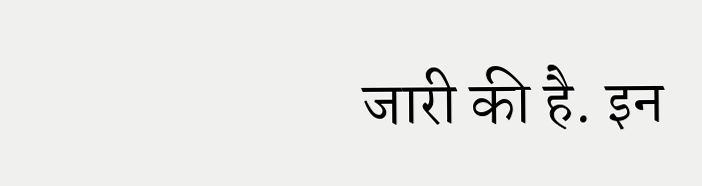जारी की है. इन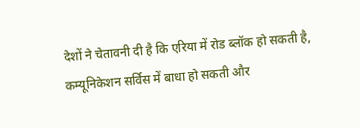देशों ने चेतावनी दी है कि एरिया में रोड ब्लॉक हो सकती है, कम्यूनिकेशन सर्विस में बाधा हो सकती और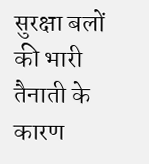सुरक्षा बलों की भारी तैनाती के कारण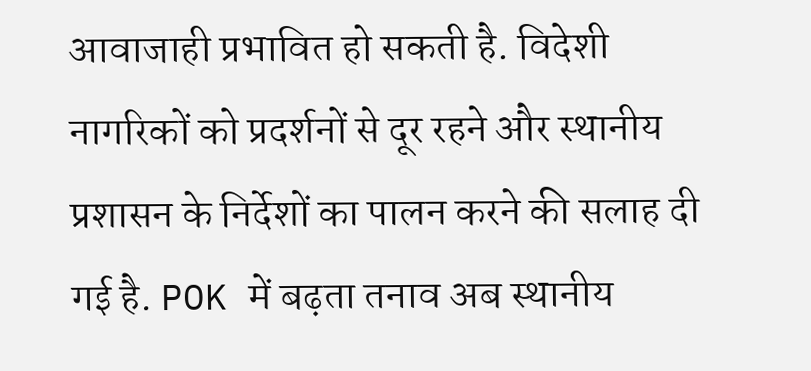आवाजाही प्रभावित हो सकती है. विदेशी नागरिकों को प्रदर्शनों से दूर रहने और स्थानीय प्रशासन के निर्देशों का पालन करने की सलाह दी गई है. POK में बढ़ता तनाव अब स्थानीय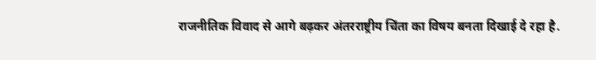राजनीतिक विवाद से आगे बढ़कर अंतरराष्ट्रीय चिंता का विषय बनता दिखाई दे रहा है.